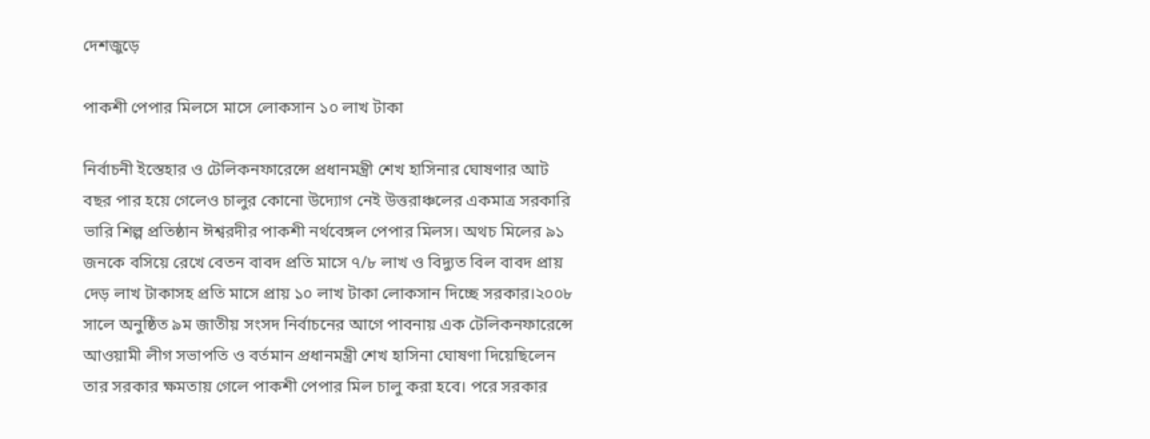দেশজুড়ে

পাকশী পেপার মিলসে মাসে লোকসান ১০ লাখ টাকা

নির্বাচনী ইস্তেহার ও টেলিকনফারেন্সে প্রধানমন্ত্রী শেখ হাসিনার ঘোষণার আট বছর পার হয়ে গেলেও চালুর কোনো উদ্যোগ নেই উত্তরাঞ্চলের একমাত্র সরকারি ভারি শিল্প প্রতিষ্ঠান ঈশ্বরদীর পাকশী নর্থবেঙ্গল পেপার মিলস। অথচ মিলের ৯১ জনকে বসিয়ে রেখে বেতন বাবদ প্রতি মাসে ৭/৮ লাখ ও বিদ্যুত বিল বাবদ প্রায় দেড় লাখ টাকাসহ প্রতি মাসে প্রায় ১০ লাখ টাকা লোকসান দিচ্ছে সরকার।২০০৮ সালে অনুষ্ঠিত ৯ম জাতীয় সংসদ নির্বাচনের আগে পাবনায় এক টেলিকনফারেন্সে আওয়ামী লীগ সভাপতি ও বর্তমান প্রধানমন্ত্রী শেখ হাসিনা ঘোষণা দিয়েছিলেন তার সরকার ক্ষমতায় গেলে পাকশী পেপার মিল চালু করা হবে। পরে সরকার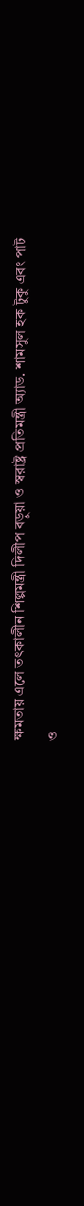ক্ষমতায় এলে তৎকালীন শিল্পমন্ত্রী দিলীপ বড়ুয়া ও স্বরাষ্ট্র প্রতিমন্ত্রী অ্যাড. শামসুল হক টুকু এবং পাট ও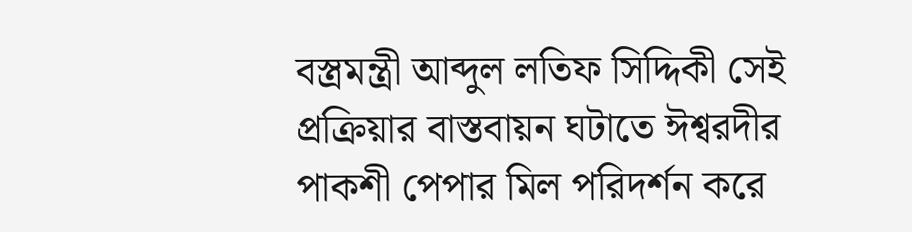বস্ত্রমন্ত্রী আব্দুল লতিফ সিদ্দিকী সেই প্রক্রিয়ার বাস্তবায়ন ঘটাতে ঈশ্বরদীর পাকশী পেপার মিল পরিদর্শন করে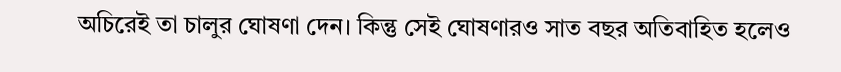অচিরেই তা চালুর ঘোষণা দেন। কিন্তু সেই ঘোষণারও সাত বছর অতিবাহিত হলেও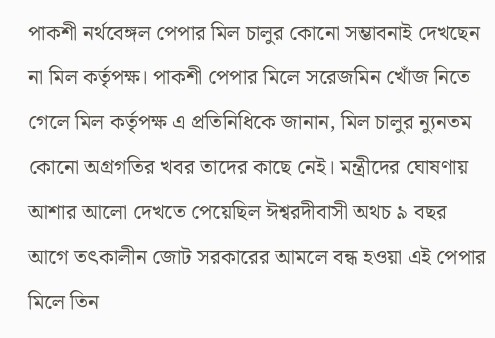পাকশী নর্থবেঙ্গল পেপার মিল চালুর কোনো সম্ভাবনাই দেখছেন না মিল কর্তৃপক্ষ। পাকশী পেপার মিলে সরেজমিন খোঁজ নিতে গেলে মিল কর্তৃপক্ষ এ প্রতিনিধিকে জানান, মিল চালুর ন্যুনতম কোনো অগ্রগতির খবর তাদের কাছে নেই। মন্ত্রীদের ঘোষণায় আশার আলো দেখতে পেয়েছিল ঈশ্বরদীবাসী অথচ ৯ বছর আগে তৎকালীন জোট সরকারের আমলে বন্ধ হওয়া এই পেপার মিলে তিন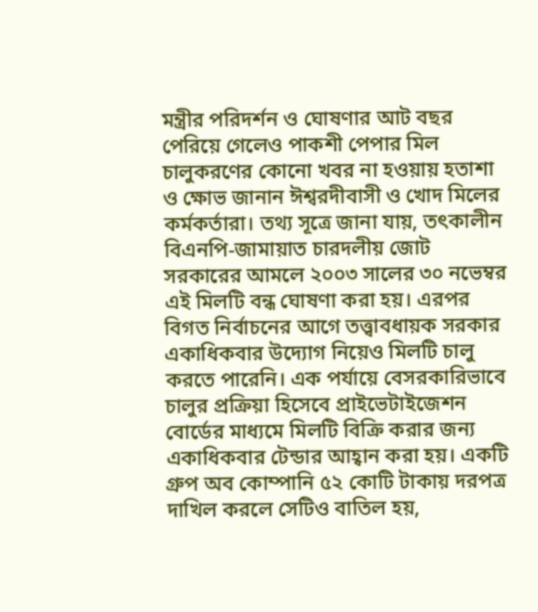মন্ত্রীর পরিদর্শন ও ঘোষণার আট বছর পেরিয়ে গেলেও পাকশী পেপার মিল চালুকরণের কোনো খবর না হওয়ায় হতাশা ও ক্ষোভ জানান ঈশ্বরদীবাসী ও খোদ মিলের কর্মকর্তারা। তথ্য সূত্রে জানা যায়, তৎকালীন বিএনপি-জামায়াত চারদলীয় জোট সরকারের আমলে ২০০৩ সালের ৩০ নভেম্বর এই মিলটি বন্ধ ঘোষণা করা হয়। এরপর বিগত নির্বাচনের আগে তত্ত্বাবধায়ক সরকার একাধিকবার উদ্যোগ নিয়েও মিলটি চালু করতে পারেনি। এক পর্যায়ে বেসরকারিভাবে চালুর প্রক্রিয়া হিসেবে প্রাইভেটাইজেশন বোর্ডের মাধ্যমে মিলটি বিক্রি করার জন্য একাধিকবার টেন্ডার আহ্বান করা হয়। একটি গ্রুপ অব কোম্পানি ৫২ কোটি টাকায় দরপত্র দাখিল করলে সেটিও বাতিল হয়,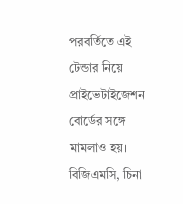পরবর্তিতে এই টেন্ডার নিয়ে প্রাইভেটাইজেশন বোর্ডের সঙ্গে মামলাও হয়। বিজিএমসি, চিনা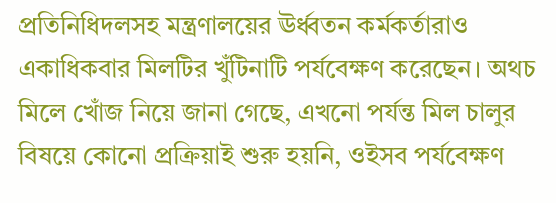প্রতিনিধিদলসহ মন্ত্রণালয়ের ঊর্ধ্বতন কর্মকর্তারাও একাধিকবার মিলটির খুঁটিনাটি পর্যবেক্ষণ করেছেন। অথচ মিলে খোঁজ নিয়ে জানা গেছে, এখনো পর্যন্ত মিল চালুর বিষয়ে কোনো প্রক্রিয়াই শুরু হয়নি, ওইসব পর্যবেক্ষণ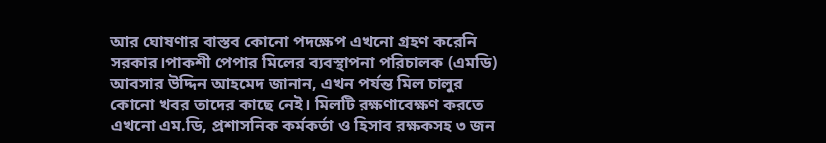আর ঘোষণার বাস্তব কোনো পদক্ষেপ এখনো গ্রহণ করেনি সরকার।পাকশী পেপার মিলের ব্যবস্থাপনা পরিচালক (এমডি) আবসার উদ্দিন আহমেদ জানান, এখন পর্যন্ত মিল চালুর কোনো খবর তাদের কাছে নেই। মিলটি রক্ষণাবেক্ষণ করতে এখনো এম.ডি, প্রশাসনিক কর্মকর্তা ও হিসাব রক্ষকসহ ৩ জন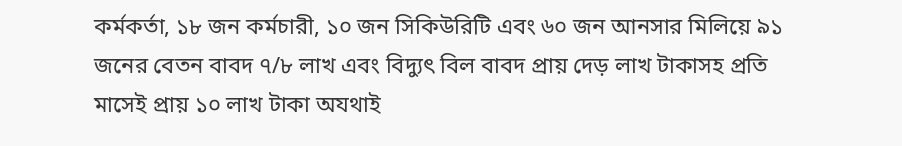কর্মকর্তা, ১৮ জন কর্মচারী, ১০ জন সিকিউরিটি এবং ৬০ জন আনসার মিলিয়ে ৯১ জনের বেতন বাবদ ৭/৮ লাখ এবং বিদ্যুৎ বিল বাবদ প্রায় দেড় লাখ টাকাসহ প্রতি মাসেই প্রায় ১০ লাখ টাকা অযথাই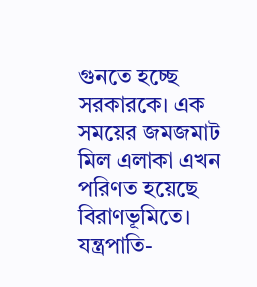গুনতে হচ্ছে সরকারকে। এক সময়ের জমজমাট মিল এলাকা এখন পরিণত হয়েছে বিরাণভূমিতে। যন্ত্রপাতি-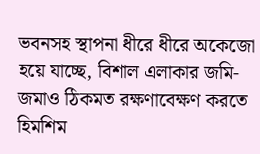ভবনসহ স্থাপনা ধীরে ধীরে অকেজো হয়ে যাচ্ছে, বিশাল এলাকার জমি-জমাও ঠিকমত রক্ষণাবেক্ষণ করতে হিমশিম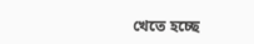খেতে হচ্ছে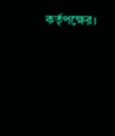কর্তৃপক্ষের।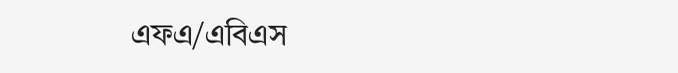এফএ/এবিএস